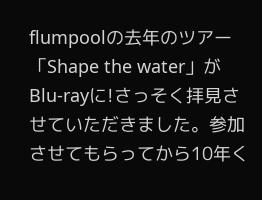flumpoolの去年のツアー「Shape the water」がBlu-rayに!さっそく拝見させていただきました。参加させてもらってから10年く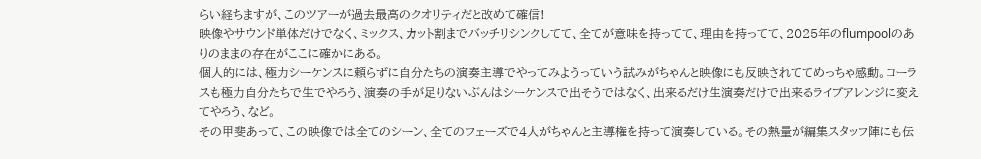らい経ちますが、このツアーが過去最高のクオリティだと改めて確信!
映像やサウンド単体だけでなく、ミックス、カット割までバッチリシンクしてて、全てが意味を持ってて、理由を持ってて、2025年のflumpoolのありのままの存在がここに確かにある。
個人的には、極力シーケンスに頼らずに自分たちの演奏主導でやってみようっていう試みがちゃんと映像にも反映されててめっちゃ感動。コーラスも極力自分たちで生でやろう、演奏の手が足りないぶんはシーケンスで出そうではなく、出来るだけ生演奏だけで出来るライブアレンジに変えてやろう、など。
その甲斐あって、この映像では全てのシーン、全てのフェーズで4人がちゃんと主導権を持って演奏している。その熱量が編集スタッフ陣にも伝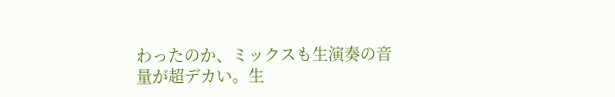わったのか、ミックスも生演奏の音量が超デカい。生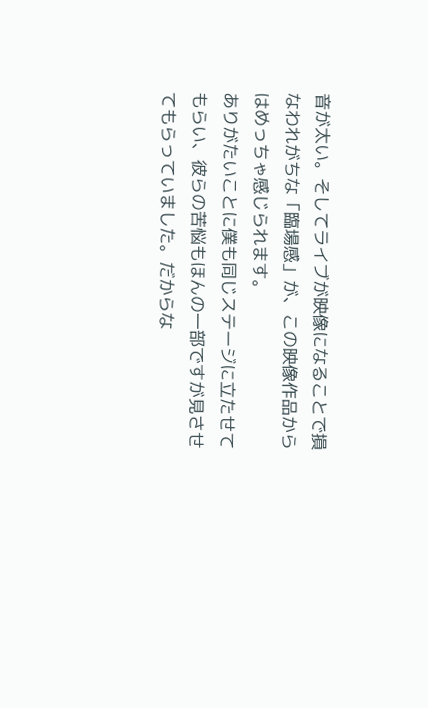音が太い。そしてライブが映像になることで損なわれがちな「臨場感」が、この映像作品からはめっちゃ感じられます。
ありがたいことに僕も同じステージに立たせてもらい、彼らの苦悩もほんの一部ですが見させてもらっていました。だからな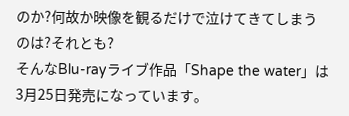のか?何故か映像を観るだけで泣けてきてしまうのは?それとも?
そんなBlu-rayライブ作品「Shape the water」は3月25日発売になっています。